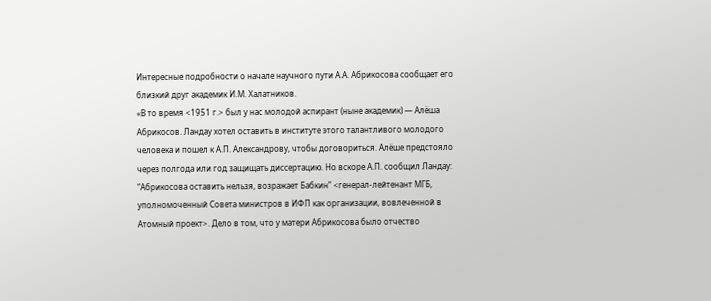Интересные подробности о начале научного пути А.А. Абрикосова сообщает его близкий друг академик И.М. Халатников.
«В то время <1951 г.> был у нас молодой аспирант (ныне академик) — Алёша Абрикосов. Ландау хотел оставить в институте этого талантливого молодого человека и пошел к А.П. Александрову, чтобы договориться. Алёше предстояло через полгода или год защищать диссертацию. Но вскоре А.П. сообщил Ландау: “Абрикосова оставить нельзя, возражает Бабкин” <генерал-лейтенант МГБ, уполномоченный Совета министров в ИФП как организации, вовлеченной в Атомный проект>. Дело в том, что у матери Абрикосова было отчество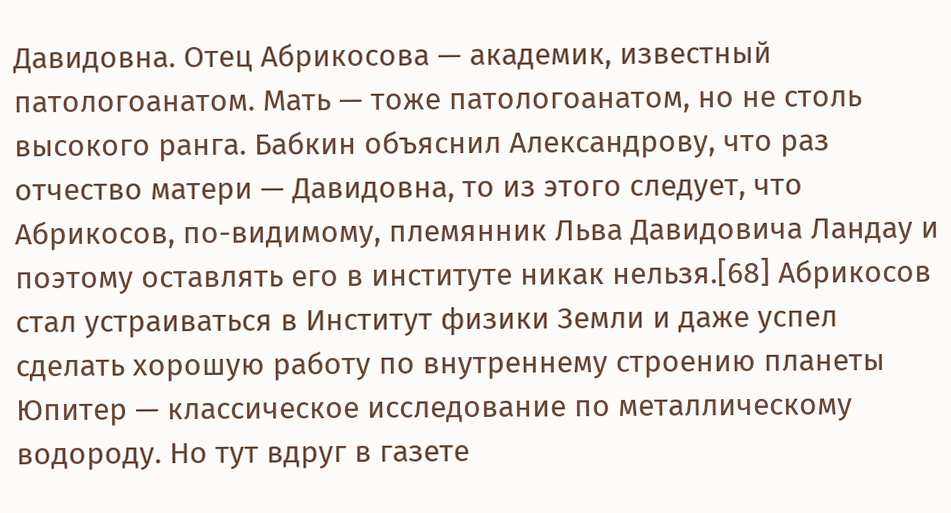Давидовна. Отец Абрикосова — академик, известный патологоанатом. Мать — тоже патологоанатом, но не столь высокого ранга. Бабкин объяснил Александрову, что раз отчество матери — Давидовна, то из этого следует, что Абрикосов, по-видимому, племянник Льва Давидовича Ландау и поэтому оставлять его в институте никак нельзя.[68] Абрикосов стал устраиваться в Институт физики Земли и даже успел сделать хорошую работу по внутреннему строению планеты Юпитер — классическое исследование по металлическому водороду. Но тут вдруг в газете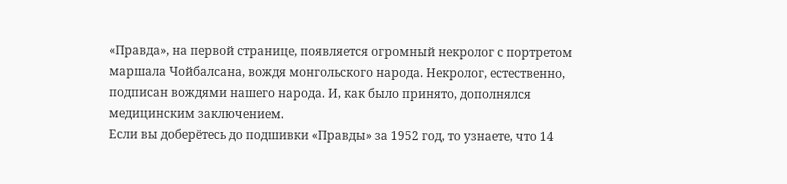«Правда», на первой странице, появляется огромный некролог с портретом маршала Чойбалсана, вождя монгольского народа. Некролог, естественно, подписан вождями нашего народа. И, как было принято, дополнялся медицинским заключением.
Если вы доберётесь до подшивки «Правды» за 1952 год, то узнаете, что 14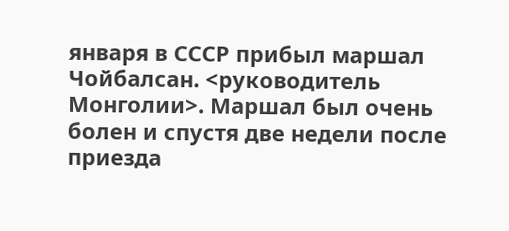января в СССР прибыл маршал Чойбалсан. <руководитель Монголии>. Маршал был очень болен и спустя две недели после приезда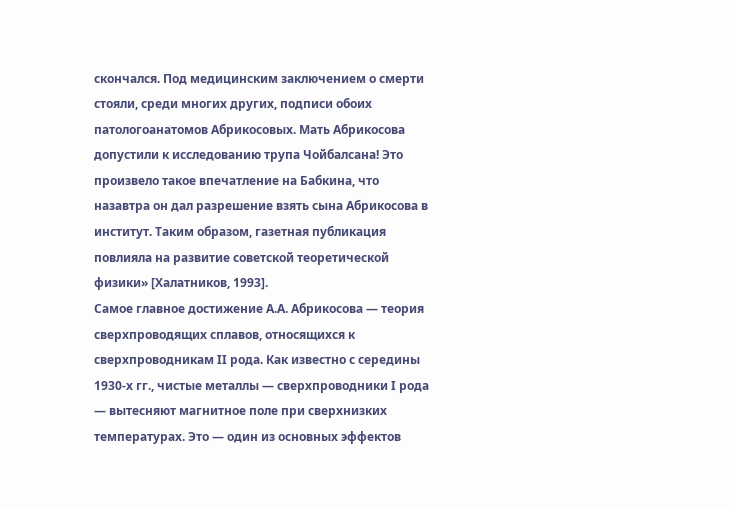скончался. Под медицинским заключением о смерти стояли, среди многих других, подписи обоих патологоанатомов Абрикосовых. Мать Абрикосова допустили к исследованию трупа Чойбалсана! Это произвело такое впечатление на Бабкина, что назавтра он дал разрешение взять сына Абрикосова в институт. Таким образом, газетная публикация повлияла на развитие советской теоретической физики» [Халатников, 1993].
Самое главное достижение А.А. Абрикосова — теория сверхпроводящих сплавов, относящихся к сверхпроводникам II рода. Как известно с середины 1930-х гг., чистые металлы — сверхпроводники I рода — вытесняют магнитное поле при сверхнизких температурах. Это — один из основных эффектов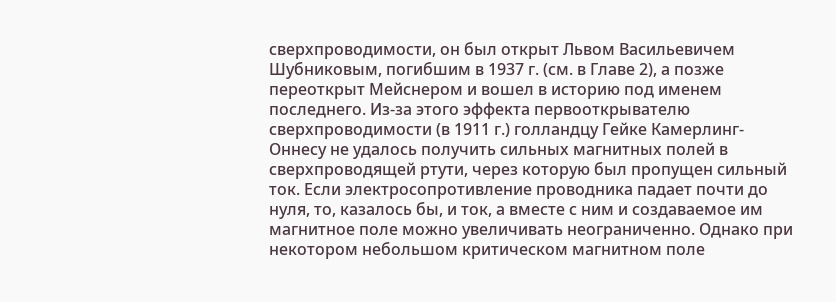сверхпроводимости, он был открыт Львом Васильевичем Шубниковым, погибшим в 1937 г. (см. в Главе 2), а позже переоткрыт Мейснером и вошел в историю под именем последнего. Из-за этого эффекта первооткрывателю сверхпроводимости (в 1911 г.) голландцу Гейке Камерлинг-Оннесу не удалось получить сильных магнитных полей в сверхпроводящей ртути, через которую был пропущен сильный ток. Если электросопротивление проводника падает почти до нуля, то, казалось бы, и ток, а вместе с ним и создаваемое им магнитное поле можно увеличивать неограниченно. Однако при некотором небольшом критическом магнитном поле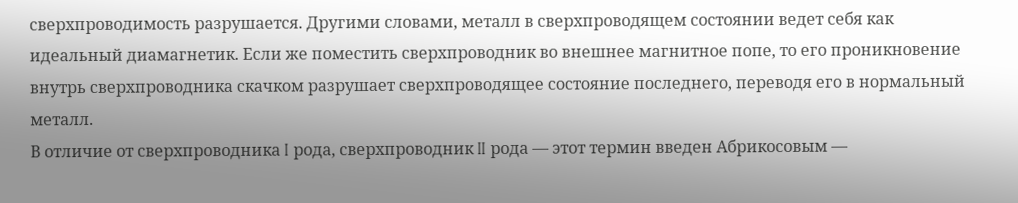сверхпроводимость разрушается. Другими словами, металл в сверхпроводящем состоянии ведет себя как идеальный диамагнетик. Если же поместить сверхпроводник во внешнее магнитное попе, то его проникновение внутрь сверхпроводника скачком разрушает сверхпроводящее состояние последнего, переводя его в нормальный металл.
В отличие от сверхпроводника I рода, сверхпроводник II рода — этот термин введен Абрикосовым —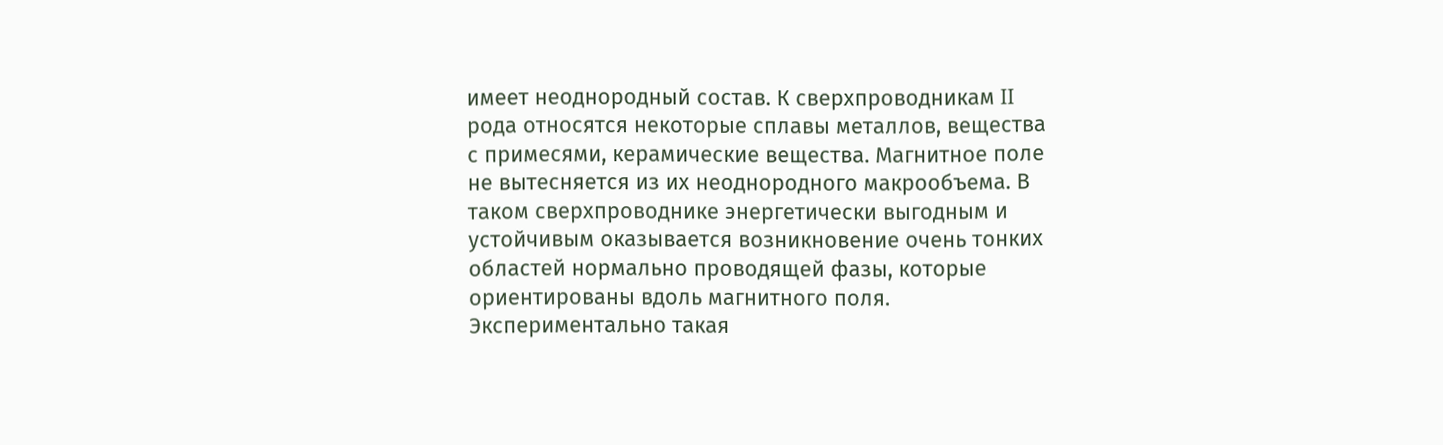имеет неоднородный состав. К сверхпроводникам II рода относятся некоторые сплавы металлов, вещества с примесями, керамические вещества. Магнитное поле не вытесняется из их неоднородного макрообъема. В таком сверхпроводнике энергетически выгодным и устойчивым оказывается возникновение очень тонких областей нормально проводящей фазы, которые ориентированы вдоль магнитного поля. Экспериментально такая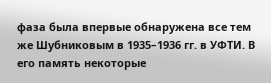фаза была впервые обнаружена все тем же Шубниковым в 1935–1936 гг. в УФТИ. В его память некоторые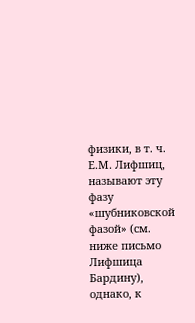физики, в т. ч. Е.М. Лифшиц, называют эту фазу «шубниковской фазой» (см. ниже письмо Лифшица Бардину), однако, к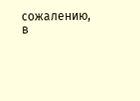сожалению, в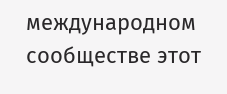международном сообществе этот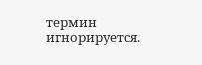термин игнорируется.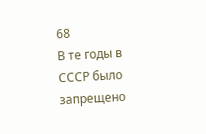68
В те годы в СССР было запрещено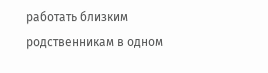работать близким родственникам в одном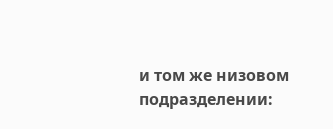и том же низовом подразделении: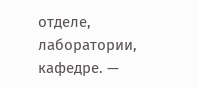отделе, лаборатории, кафедре. —